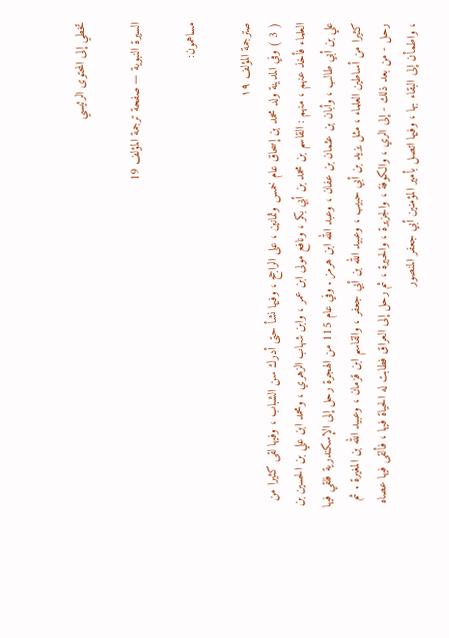تخطي إلى المحتوى الرئيسي

السيرة النبوية — صفحة ترجمة المؤلف 19

مساهمون:

صترجمة المؤلف ١٩
( 3 ) وفي المدينة ولد محمد بن إسحاق عام خمس وثمانين ، على الراجح ، وفيها نشأ حتى أدرك سن الشباب ، وفيها لقى كثيرا من العلماء فأخذ عنهم ، منهم : القاسم بن محمد بن أبي بكر ، ونافع مولى ابن عمر ، وابن شهاب الزهري ، ومحمد ابن علي بن الحسين بن علي بن أبي طالب ، وأبان بن عثمان بن عفان ، وعبد الله ابن هرمز . وفي عام 115 من الهجرة رحل إلى الإسكندرية فلقي فيها كثيرا من أساطين العلماء ، مثل يزيد بن أبي حبيب ، وعبيد الله بن أبي جعفر ، والقاسم ابن قزمان ، وعبيد الله بن المغيرة . ثم رحل - من بعد ذلك - إلى الري ، والكوفة ، والجزيرة ، والحيرة ، ثم رحل إلى العراق فطابت له الحياة فيها ، فألقى فيها عصاه ، واطمأن إلى البقاء بها ، وفيها اتصل بأمير المؤمنين أبي جعفر المنصور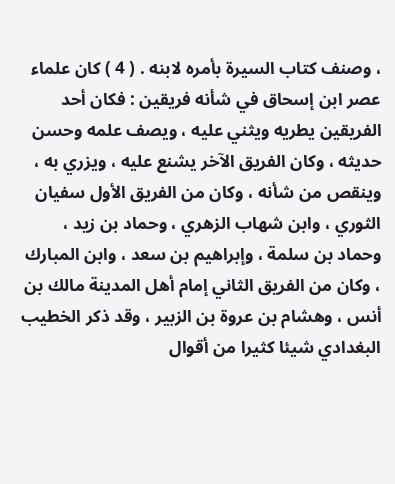، وصنف كتاب السيرة بأمره لابنه . ( 4 ) كان علماء عصر ابن إسحاق في شأنه فريقين : فكان أحد الفريقين يطريه ويثني عليه ، ويصف علمه وحسن حديثه ، وكان الفريق الآخر يشنع عليه ، ويزري به ، وينقص من شأنه ، وكان من الفريق الأول سفيان الثوري ، وابن شهاب الزهري ، وحماد بن زيد ، وحماد بن سلمة ، وإبراهيم بن سعد ، وابن المبارك ، وكان من الفريق الثاني إمام أهل المدينة مالك بن أنس ، وهشام بن عروة بن الزبير ، وقد ذكر الخطيب البغدادي شيئا كثيرا من أقوال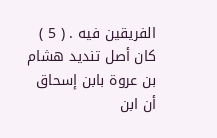الفريقين فيه . ( 5 ) كان أصل تنديد هشام بن عروة بابن إسحاق أن ابن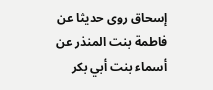إسحاق روى حديثا عن فاطمة بنت المنذر عن أسماء بنت أبي بكر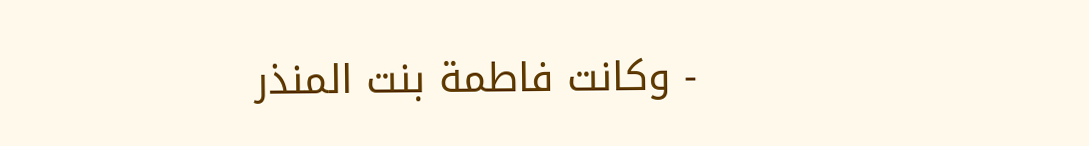- وكانت فاطمة بنت المنذر